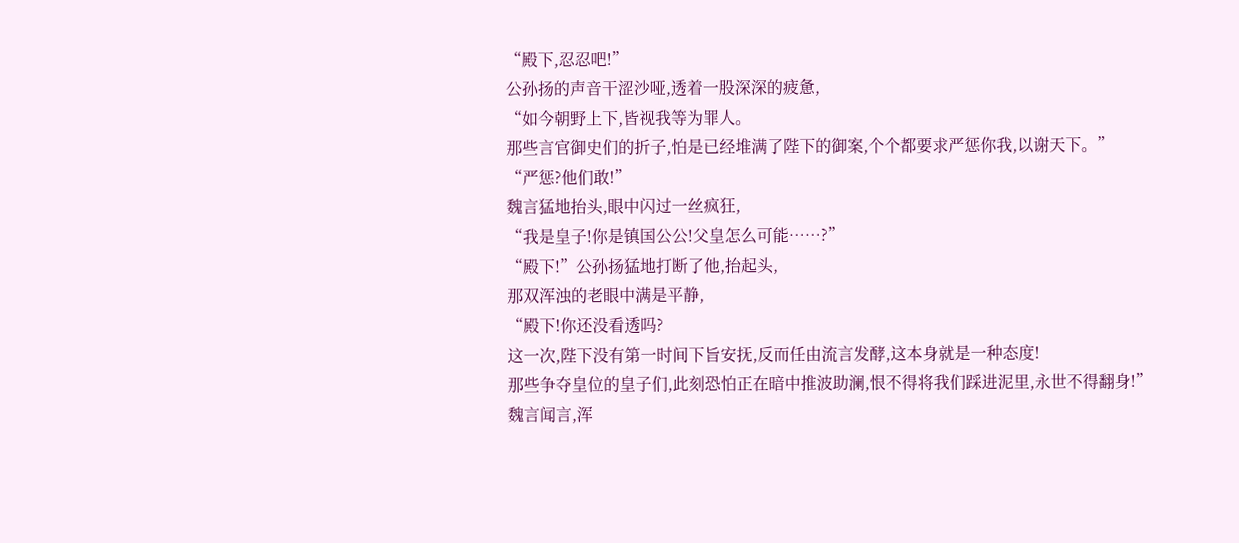“殿下,忍忍吧!”
公孙扬的声音干涩沙哑,透着一股深深的疲惫,
“如今朝野上下,皆视我等为罪人。
那些言官御史们的折子,怕是已经堆满了陛下的御案,个个都要求严惩你我,以谢天下。”
“严惩?他们敢!”
魏言猛地抬头,眼中闪过一丝疯狂,
“我是皇子!你是镇国公公!父皇怎么可能……?”
“殿下!”公孙扬猛地打断了他,抬起头,
那双浑浊的老眼中满是平静,
“殿下!你还没看透吗?
这一次,陛下没有第一时间下旨安抚,反而任由流言发酵,这本身就是一种态度!
那些争夺皇位的皇子们,此刻恐怕正在暗中推波助澜,恨不得将我们踩进泥里,永世不得翻身!”
魏言闻言,浑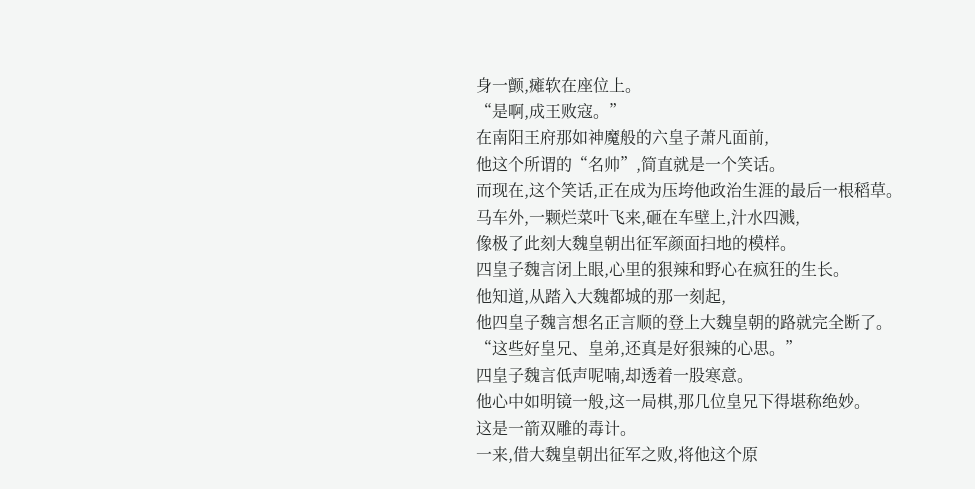身一颤,瘫软在座位上。
“是啊,成王败寇。”
在南阳王府那如神魔般的六皇子萧凡面前,
他这个所谓的“名帅”,简直就是一个笑话。
而现在,这个笑话,正在成为压垮他政治生涯的最后一根稻草。
马车外,一颗烂菜叶飞来,砸在车壁上,汁水四溅,
像极了此刻大魏皇朝出征军颜面扫地的模样。
四皇子魏言闭上眼,心里的狠辣和野心在疯狂的生长。
他知道,从踏入大魏都城的那一刻起,
他四皇子魏言想名正言顺的登上大魏皇朝的路就完全断了。
“这些好皇兄、皇弟,还真是好狠辣的心思。”
四皇子魏言低声呢喃,却透着一股寒意。
他心中如明镜一般,这一局棋,那几位皇兄下得堪称绝妙。
这是一箭双雕的毒计。
一来,借大魏皇朝出征军之败,将他这个原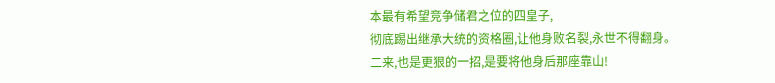本最有希望竞争储君之位的四皇子,
彻底踢出继承大统的资格圈,让他身败名裂,永世不得翻身。
二来,也是更狠的一招,是要将他身后那座靠山!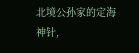北境公孙家的定海神针,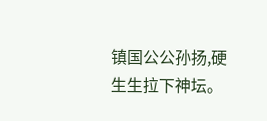镇国公公孙扬,硬生生拉下神坛。